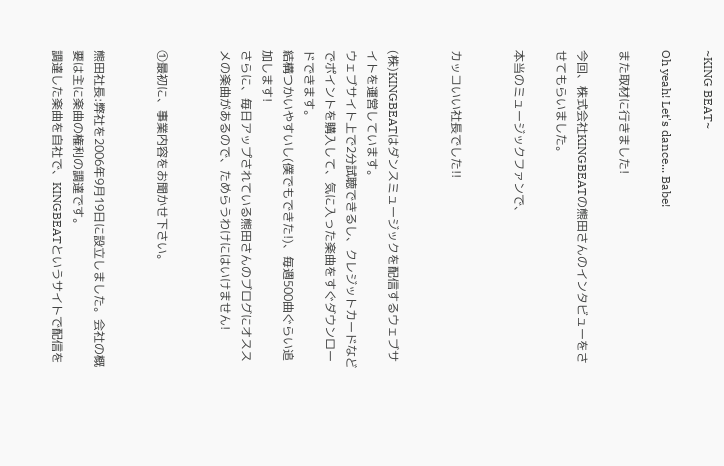~KING BEAT~

Oh yeah! Let's dance... Babe!

また取材に行きました!

今回、株式会社KINGBEATの熊田さんのインタビューをさせてもらいました。

本当のミュージックファンで、


カッコいい社長でした!!


(株)KINGBEATはダンスミュージックを配信するウェブサイトを運営しています。
ウェブサイト上で2分試聴できるし、クレジットカードなどでポイントを購入して、気に入った楽曲をすぐダウンロードできます。
結構つかいやすいし(僕でもできた!)、毎週500曲ぐらい追加します!
さらに、毎日アップされている熊田さんのブログにオススメの楽曲があるので、ためらうわけにはいけません!


①最初に、事業内容をお聞かせ下さい。


熊田社長:弊社を2006年9月19日に設立しました。会社の概要は主に楽曲の権利の調達です。
調達した楽曲を自社で、KINGBEATというサイトで配信を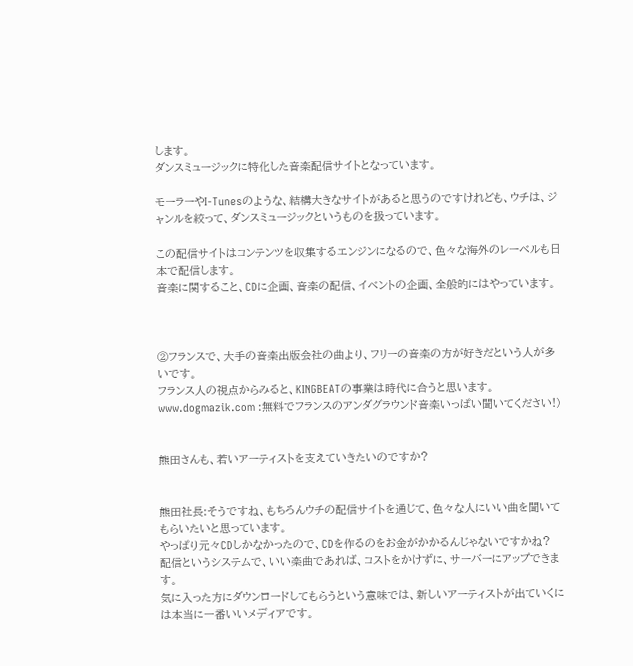します。
ダンスミュージックに特化した音楽配信サイトとなっています。

モーラーやI-Tunesのような、結構大きなサイトがあると思うのですけれども、ウチは、ジャンルを絞って、ダンスミュージックというものを扱っています。

この配信サイトはコンテンツを収集するエンジンになるので、色々な海外のレーベルも日本で配信します。
音楽に関すること、CDに企画、音楽の配信、イベントの企画、全般的にはやっています。



②フランスで、大手の音楽出版会社の曲より、フリーの音楽の方が好きだという人が多いです。
フランス人の視点からみると、KINGBEATの事業は時代に合うと思います。
www.dogmazik.com :無料でフランスのアンダグラウンド音楽いっぱい聞いてください!)


熊田さんも、若いアーティストを支えていきたいのですか?


熊田社長:そうですね、もちろんウチの配信サイトを通じて、色々な人にいい曲を聞いてもらいたいと思っています。
やっぱり元々CDしかなかったので、CDを作るのをお金がかかるんじゃないですかね?
配信というシステムで、いい楽曲であれば、コストをかけずに、サーバーにアップできます。
気に入った方にダウンロードしてもらうという意味では、新しいアーティストが出ていくには本当に一番いいメディアです。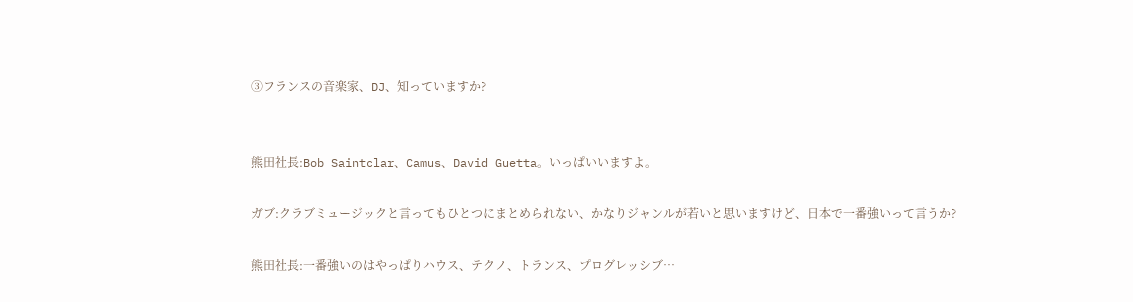③フランスの音楽家、DJ、知っていますか?


熊田社長:Bob Saintclar、Camus、David Guetta。いっぱいいますよ。

ガブ:クラブミュージックと言ってもひとつにまとめられない、かなりジャンルが若いと思いますけど、日本で一番強いって言うか?

熊田社長:一番強いのはやっぱりハウス、テクノ、トランス、プログレッシブ…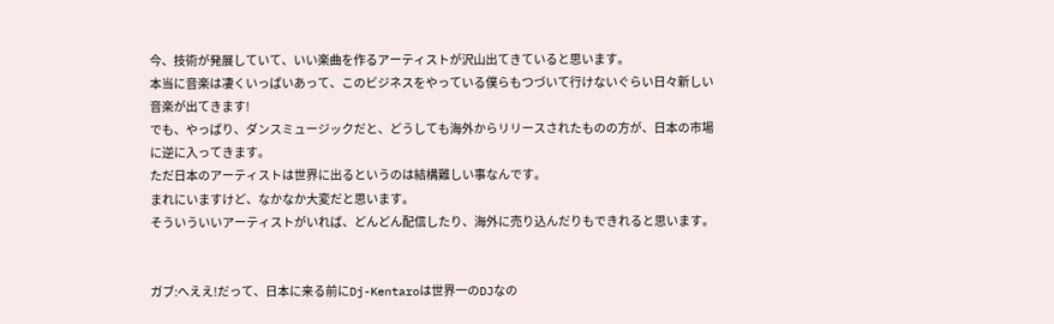今、技術が発展していて、いい楽曲を作るアーティストが沢山出てきていると思います。
本当に音楽は凄くいっぱいあって、このビジネスをやっている僕らもつづいて行けないぐらい日々新しい音楽が出てきます!
でも、やっぱり、ダンスミュージックだと、どうしても海外からリリースされたものの方が、日本の市場に逆に入ってきます。
ただ日本のアーティストは世界に出るというのは結構難しい事なんです。
まれにいますけど、なかなか大変だと思います。
そういういいアーティストがいれば、どんどん配信したり、海外に売り込んだりもできれると思います。


ガブ:へええ!だって、日本に来る前にDj-Kentaroは世界一のDJなの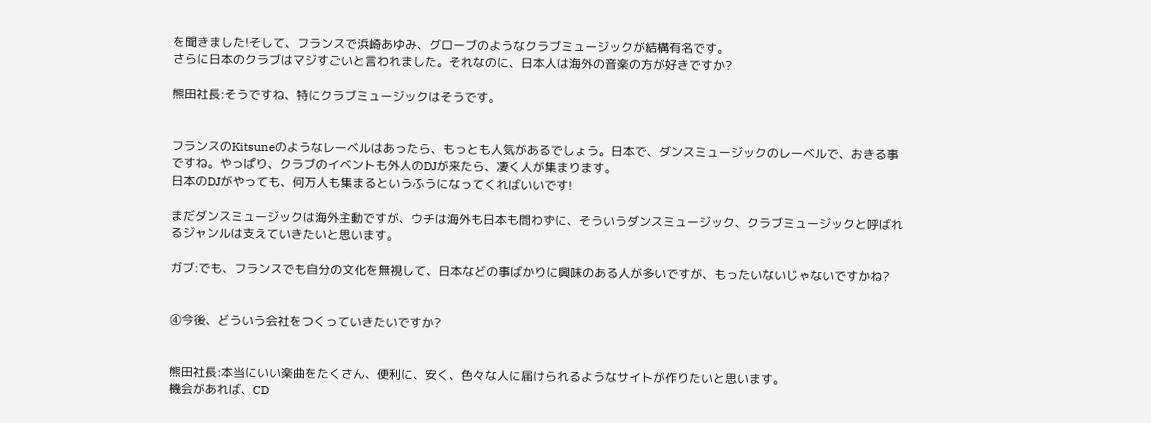を聞きました!そして、フランスで浜崎あゆみ、グローブのようなクラブミュージックが結構有名です。
さらに日本のクラブはマジすごいと言われました。それなのに、日本人は海外の音楽の方が好きですか?

熊田社長:そうですね、特にクラブミュージックはそうです。


フランスのKitsuneのようなレーベルはあったら、もっとも人気があるでしょう。日本で、ダンスミュージックのレーベルで、おきる事ですね。やっぱり、クラブのイベントも外人のDJが来たら、凄く人が集まります。
日本のDJがやっても、何万人も集まるというふうになってくればいいです!

まだダンスミュージックは海外主動ですが、ウチは海外も日本も問わずに、そういうダンスミュージック、クラブミュージックと呼ばれるジャンルは支えていきたいと思います。

ガブ:でも、フランスでも自分の文化を無視して、日本などの事ばかりに興味のある人が多いですが、もったいないじゃないですかね?


④今後、どういう会社をつくっていきたいですか?


熊田社長:本当にいい楽曲をたくさん、便利に、安く、色々な人に届けられるようなサイトが作りたいと思います。
機会があれば、CD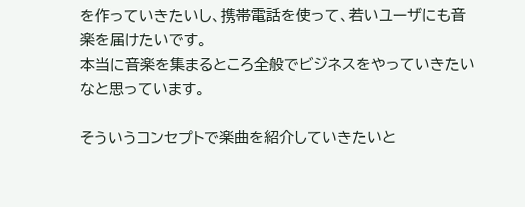を作っていきたいし、携帯電話を使って、若いユーザにも音楽を届けたいです。
本当に音楽を集まるところ全般でビジネスをやっていきたいなと思っています。

そういうコンセプトで楽曲を紹介していきたいと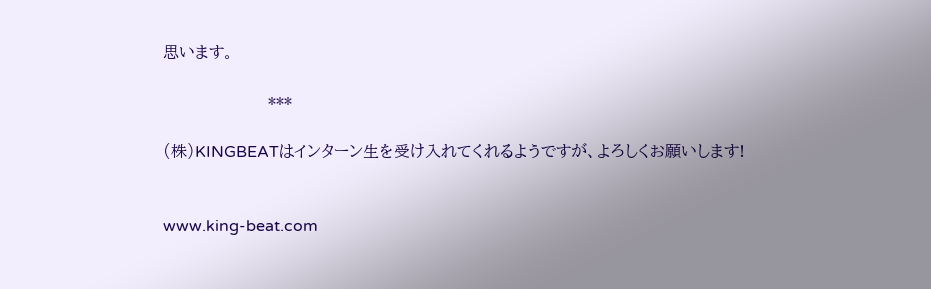思います。

                     ***

(株)KINGBEATはインターン生を受け入れてくれるようですが、よろしくお願いします!


www.king-beat.com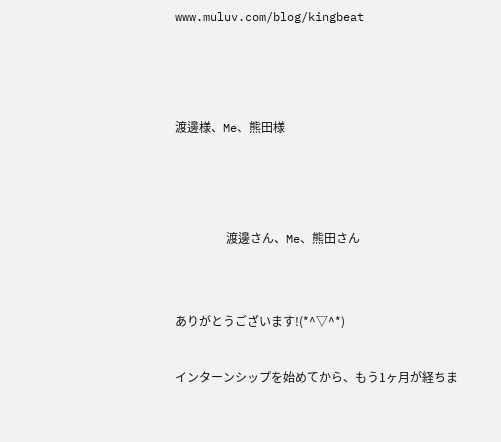www.muluv.com/blog/kingbeat



渡邊様、Me、熊田様



                 渡邊さん、Me、熊田さん


ありがとうございます!(*^▽^*)

インターンシップを始めてから、もう1ヶ月が経ちま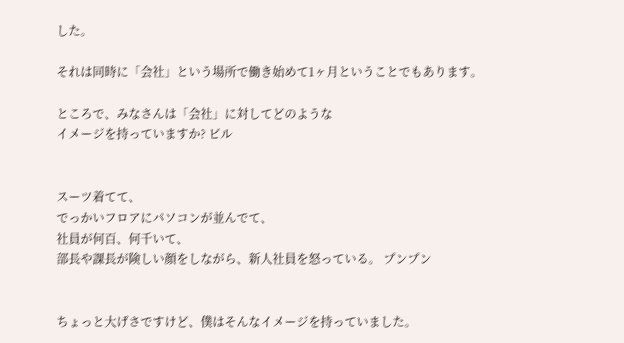した。

それは同時に「会社」という場所で働き始めて1ヶ月ということでもあります。

ところで、みなさんは「会社」に対してどのような
イメージを持っていますか? ビル


スーツ着てて、
でっかいフロアにパソコンが並んでて、
社員が何百、何千いて、
部長や課長が険しい顔をしながら、新人社員を怒っている。 プンプン


ちょっと大げさですけど、僕はそんなイメージを持っていました。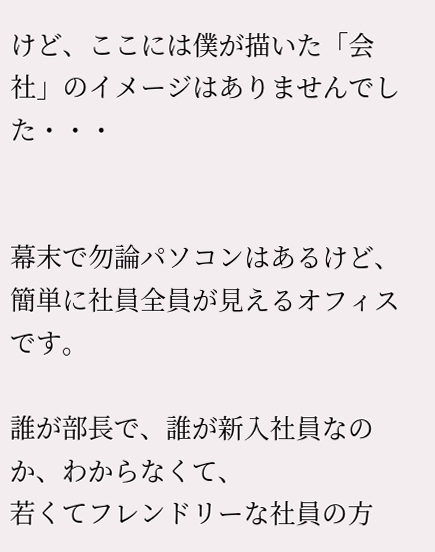けど、ここには僕が描いた「会社」のイメージはありませんでした・・・


幕末で勿論パソコンはあるけど、簡単に社員全員が見えるオフィスです。

誰が部長で、誰が新入社員なのか、わからなくて、
若くてフレンドリーな社員の方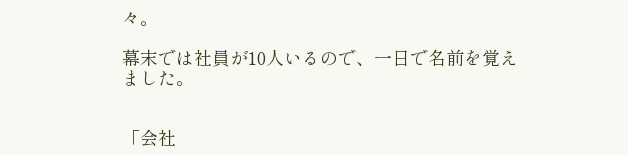々。

幕末では社員が10人いるので、一日で名前を覚えました。


「会社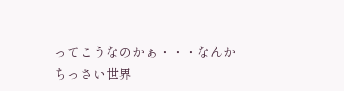ってこうなのかぁ・・・なんかちっさい世界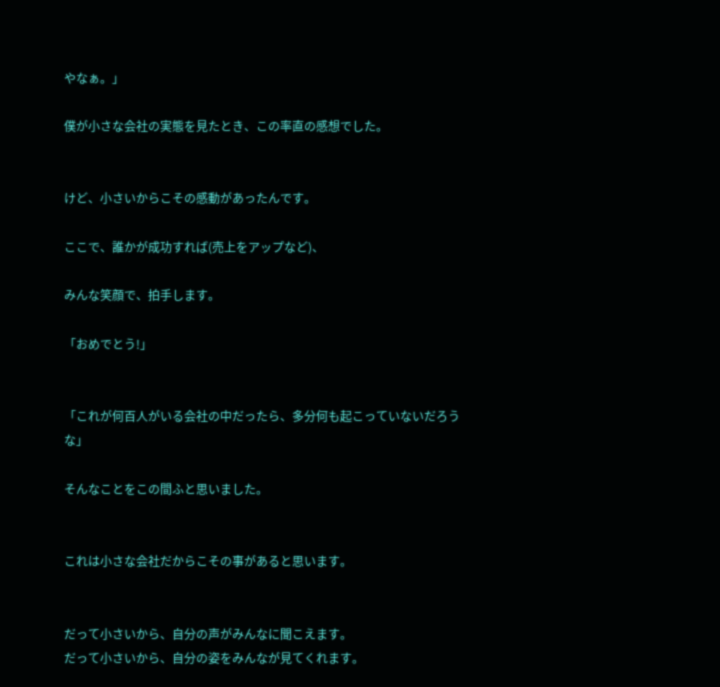やなぁ。」

僕が小さな会社の実態を見たとき、この率直の感想でした。


けど、小さいからこその感動があったんです。

ここで、誰かが成功すれば(売上をアップなど)、

みんな笑顔で、拍手します。

「おめでとう!」


「これが何百人がいる会社の中だったら、多分何も起こっていないだろうな」

そんなことをこの間ふと思いました。


これは小さな会社だからこその事があると思います。


だって小さいから、自分の声がみんなに聞こえます。
だって小さいから、自分の姿をみんなが見てくれます。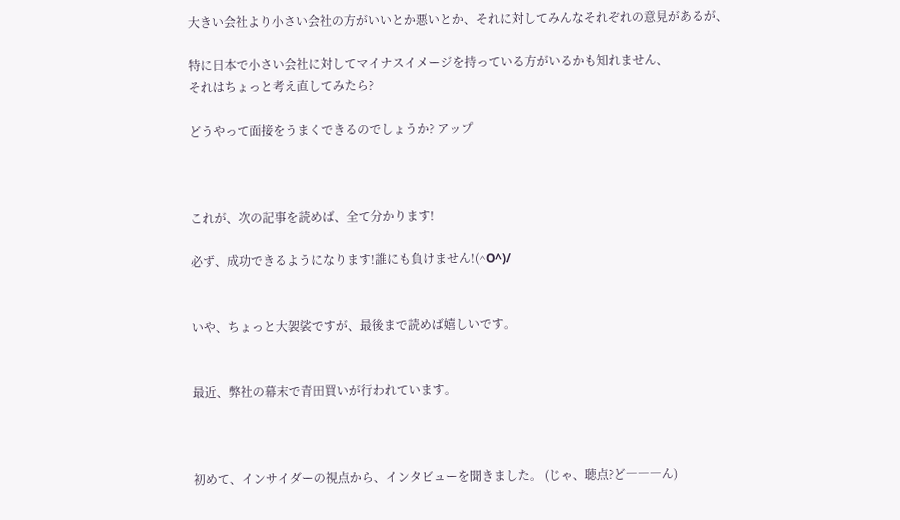大きい会社より小さい会社の方がいいとか悪いとか、それに対してみんなそれぞれの意見があるが、

特に日本で小さい会社に対してマイナスイメージを持っている方がいるかも知れません、
それはちょっと考え直してみたら?

どうやって面接をうまくできるのでしょうか? アップ



これが、次の記事を読めば、全て分かります!

必ず、成功できるようになります!誰にも負けません!(^O^)/


いや、ちょっと大袈裟ですが、最後まで読めば嬉しいです。


最近、弊社の幕末で青田買いが行われています。



初めて、インサイダーの視点から、インタビューを聞きました。 (じゃ、聴点?ど―――ん)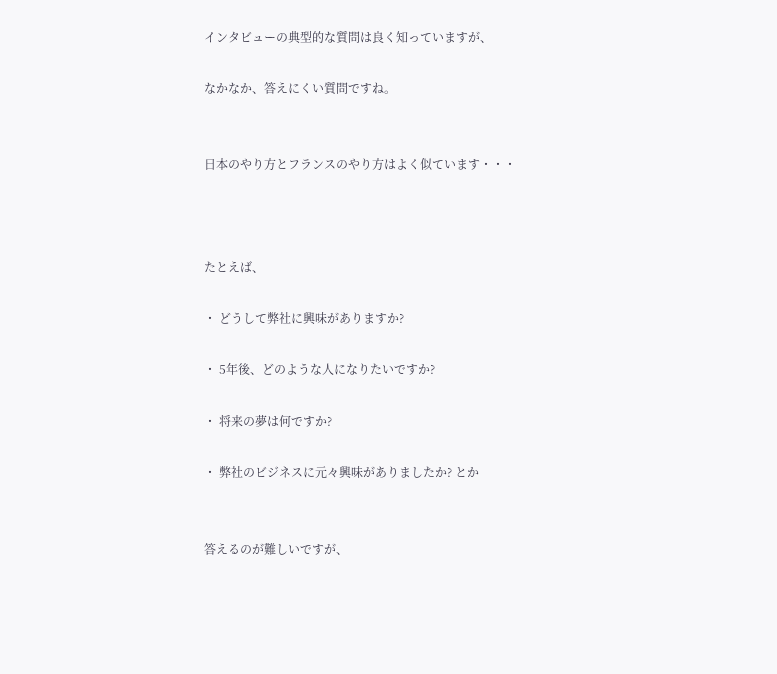インタビューの典型的な質問は良く知っていますが、

なかなか、答えにくい質問ですね。


日本のやり方とフランスのやり方はよく似ています・・・



たとえば、

・ どうして弊社に興味がありますか?

・ 5年後、どのような人になりたいですか?

・ 将来の夢は何ですか?

・ 弊社のビジネスに元々興味がありましたか? とか


答えるのが難しいですが、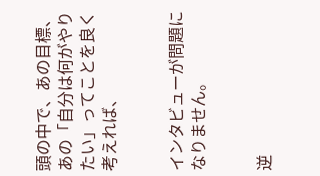頭の中で、あの目標、あの「自分は何がやりたい」ってことを良く考えれば、


インタビューが問題になりません。


逆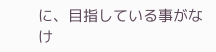に、目指している事がなけ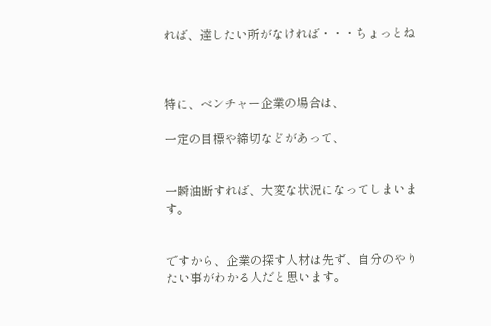れば、達したい所がなければ・・・ちょっとね



特に、ベンチャー企業の場合は、

一定の目標や締切などがあって、


一瞬油断すれば、大変な状況になってしまいます。


ですから、企業の探す人材は先ず、自分のやりたい事がわかる人だと思います。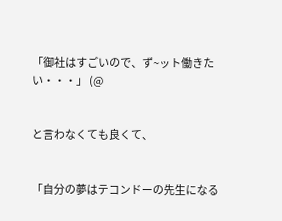「御社はすごいので、ず~ット働きたい・・・」 (@


と言わなくても良くて、


「自分の夢はテコンドーの先生になる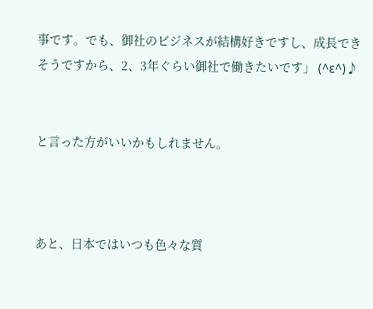事です。でも、御社のビジネスが結構好きですし、成長できそうですから、2、3年ぐらい御社で働きたいです」 (^ε^)♪


と言った方がいいかもしれません。



あと、日本ではいつも色々な質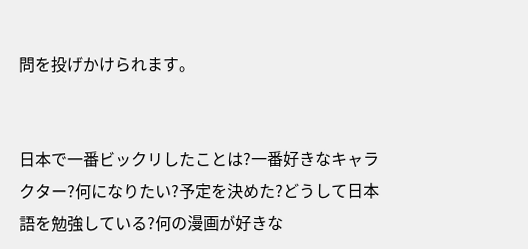問を投げかけられます。


日本で一番ビックリしたことは?一番好きなキャラクター?何になりたい?予定を決めた?どうして日本語を勉強している?何の漫画が好きな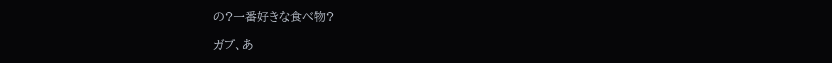の?一番好きな食べ物?

ガブ、あ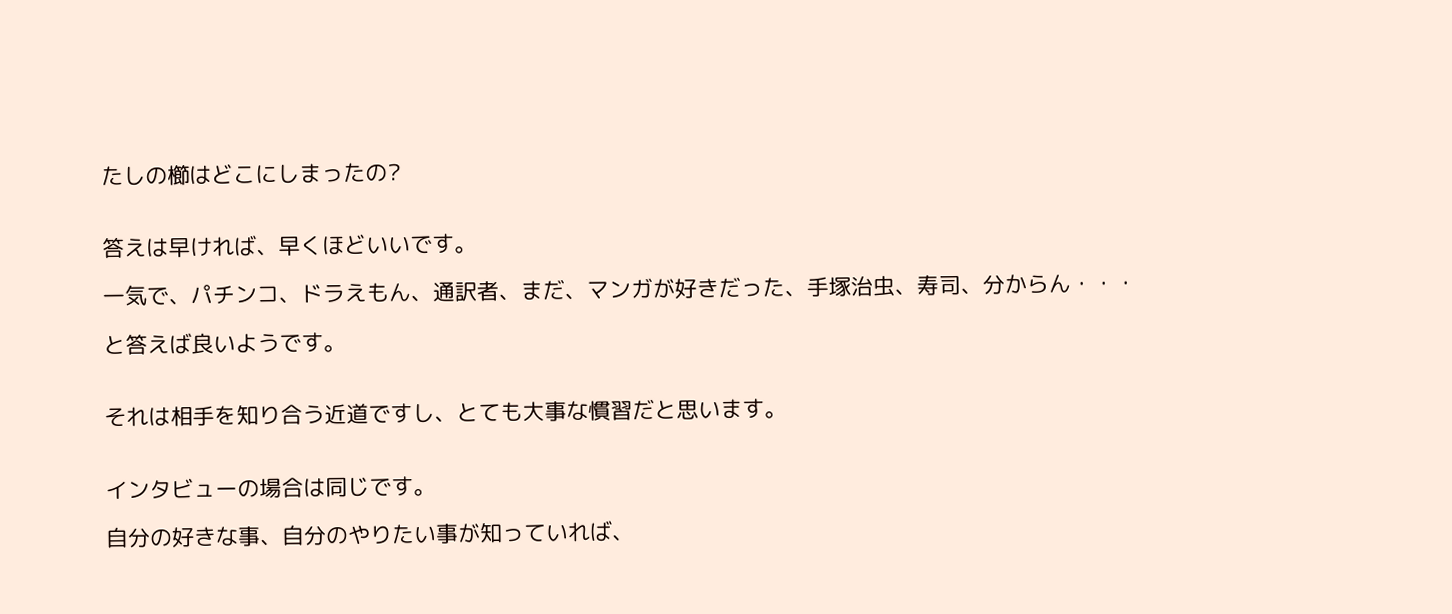たしの櫛はどこにしまったの?


答えは早ければ、早くほどいいです。

一気で、パチンコ、ドラえもん、通訳者、まだ、マンガが好きだった、手塚治虫、寿司、分からん・・・

と答えば良いようです。


それは相手を知り合う近道ですし、とても大事な慣習だと思います。


インタビューの場合は同じです。

自分の好きな事、自分のやりたい事が知っていれば、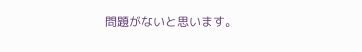問題がないと思います。